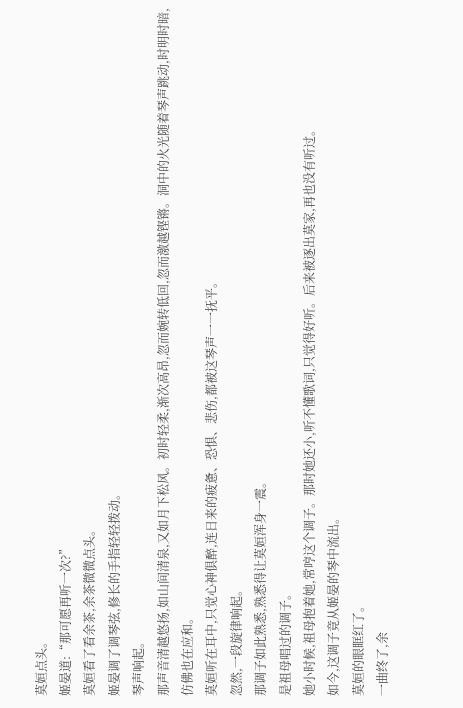莫姮点头。
姬晏道:“那可愿再听一次?”
莫姮看了看余茶,余茶微微点头。
姬晏调了调琴弦,修长的手指轻轻拨动。
琴声响起。
那声音清越悠扬,如山间清泉,又如月下松风。初时轻柔,渐次高昂,忽而婉转低回,忽而激越铿锵。洞中的火光随着琴声跳动,时明时暗,仿佛也在应和。
莫姮听在耳中,只觉心神俱醉,连日来的疲惫、恐惧、悲伤,都被这琴声一一抚平。
忽然,一段旋律响起。
那调子如此熟悉,熟悉得让莫姮浑身一震。
是祖母唱过的调子。
她小时候,祖母抱着她,常哼这个调子。那时她还小,听不懂歌词,只觉得好听。后来被逐出莫家,再也没有听过。
如今,这调子竟从姬晏的琴中流出。
莫姮的眼眶红了。
一曲终了,余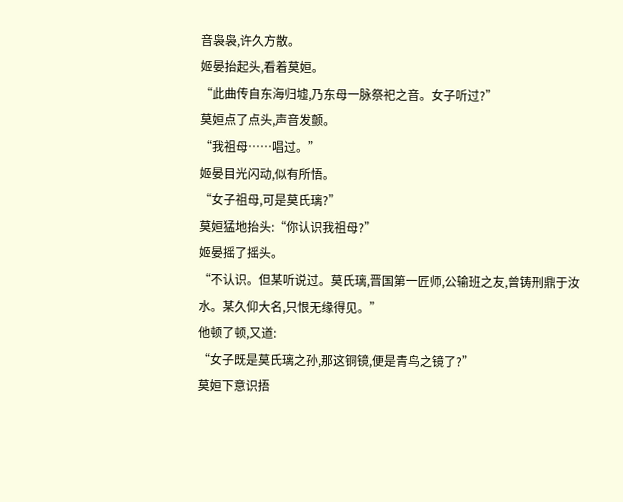音袅袅,许久方散。
姬晏抬起头,看着莫姮。
“此曲传自东海归墟,乃东母一脉祭祀之音。女子听过?”
莫姮点了点头,声音发颤。
“我祖母……唱过。”
姬晏目光闪动,似有所悟。
“女子祖母,可是莫氏璃?”
莫姮猛地抬头:“你认识我祖母?”
姬晏摇了摇头。
“不认识。但某听说过。莫氏璃,晋国第一匠师,公输班之友,曾铸刑鼎于汝水。某久仰大名,只恨无缘得见。”
他顿了顿,又道:
“女子既是莫氏璃之孙,那这铜镜,便是青鸟之镜了?”
莫姮下意识捂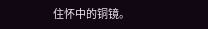住怀中的铜镜。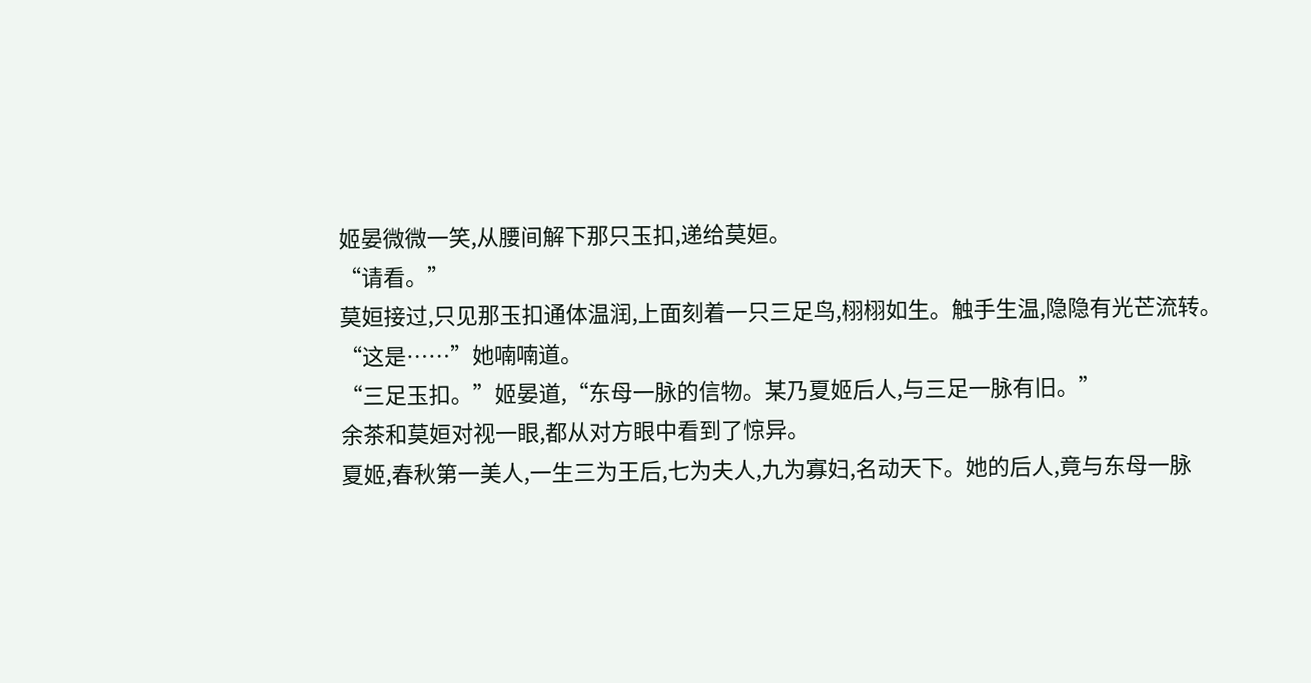姬晏微微一笑,从腰间解下那只玉扣,递给莫姮。
“请看。”
莫姮接过,只见那玉扣通体温润,上面刻着一只三足鸟,栩栩如生。触手生温,隐隐有光芒流转。
“这是……”她喃喃道。
“三足玉扣。”姬晏道,“东母一脉的信物。某乃夏姬后人,与三足一脉有旧。”
余茶和莫姮对视一眼,都从对方眼中看到了惊异。
夏姬,春秋第一美人,一生三为王后,七为夫人,九为寡妇,名动天下。她的后人,竟与东母一脉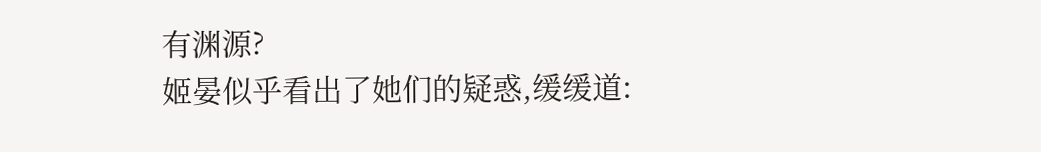有渊源?
姬晏似乎看出了她们的疑惑,缓缓道: